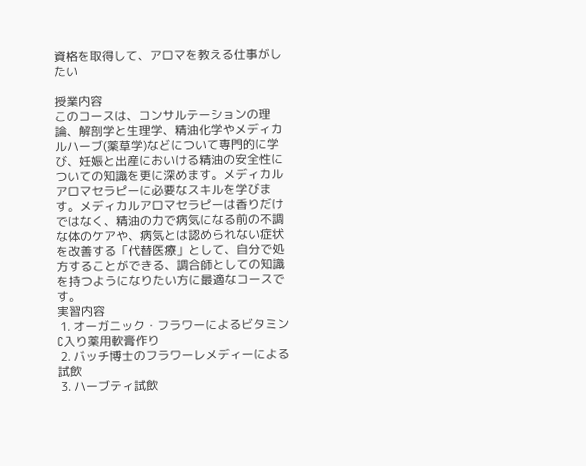資格を取得して、アロマを教える仕事がしたい

授業内容
このコースは、コンサルテーションの理論、解剖学と生理学、精油化学やメディカルハーブ(薬草学)などについて専門的に学び、妊娠と出産においける精油の安全性についての知識を更に深めます。メディカルアロマセラピーに必要なスキルを学びます。メディカルアロマセラピーは香りだけではなく、精油の力で病気になる前の不調な体のケアや、病気とは認められない症状を改善する「代替医療」として、自分で処方することができる、調合師としての知識を持つようになりたい方に最適なコースです。
実習内容
 1. オーガニック・フラワーによるビタミンC入り薬用軟膏作り
 2. バッチ博士のフラワーレメディーによる試飲
 3. ハーブティ試飲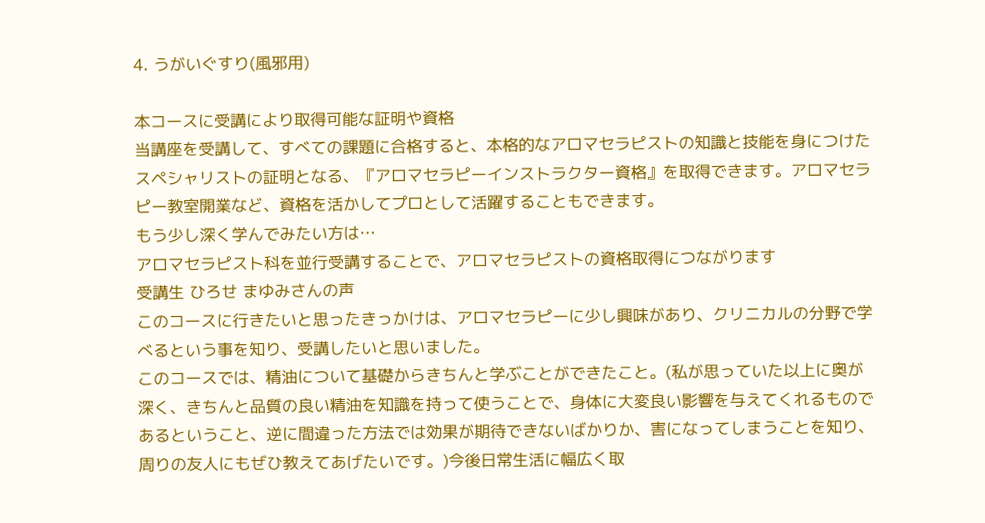4. うがいぐすり(風邪用)

本コースに受講により取得可能な証明や資格
当講座を受講して、すべての課題に合格すると、本格的なアロマセラピストの知識と技能を身につけたスペシャリストの証明となる、『アロマセラピーインストラクター資格』を取得できます。アロマセラピー教室開業など、資格を活かしてプロとして活躍することもできます。
もう少し深く学んでみたい方は…
アロマセラピスト科を並行受講することで、アロマセラピストの資格取得につながります
受講生 ひろせ まゆみさんの声
このコースに行きたいと思ったきっかけは、アロマセラピーに少し興味があり、クリニカルの分野で学べるという事を知り、受講したいと思いました。
このコースでは、精油について基礎からきちんと学ぶことができたこと。(私が思っていた以上に奥が深く、きちんと品質の良い精油を知識を持って使うことで、身体に大変良い影響を与えてくれるものであるということ、逆に間違った方法では効果が期待できないばかりか、害になってしまうことを知り、周りの友人にもぜひ教えてあげたいです。)今後日常生活に幅広く取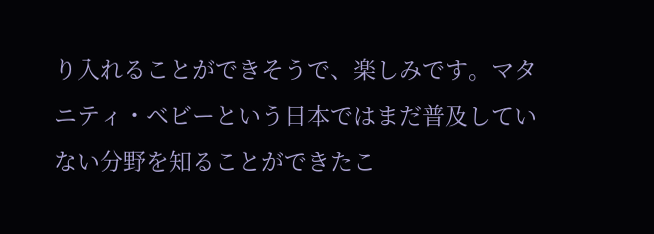り入れることができそうで、楽しみです。マタニティ・ベビーという日本ではまだ普及していない分野を知ることができたこ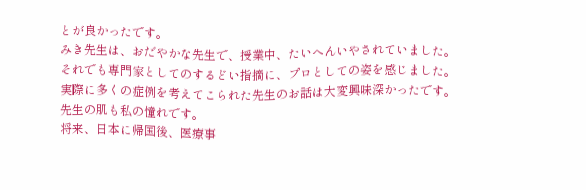とが良かったです。
みき先生は、おだやかな先生で、授業中、たいへんいやされていました。それでも専門家としてのするどい指摘に、プロとしての姿を感じました。実際に多くの症例を考えてこられた先生のお話は大変興味深かったです。先生の肌も私の憧れです。
将来、日本に帰国後、医療事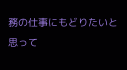務の仕事にもどりたいと思って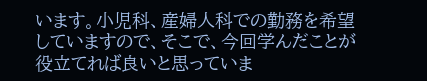います。小児科、産婦人科での勤務を希望していますので、そこで、今回学んだことが役立てれば良いと思っていま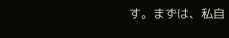す。まずは、私自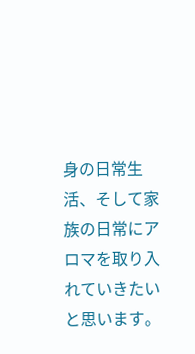身の日常生活、そして家族の日常にアロマを取り入れていきたいと思います。